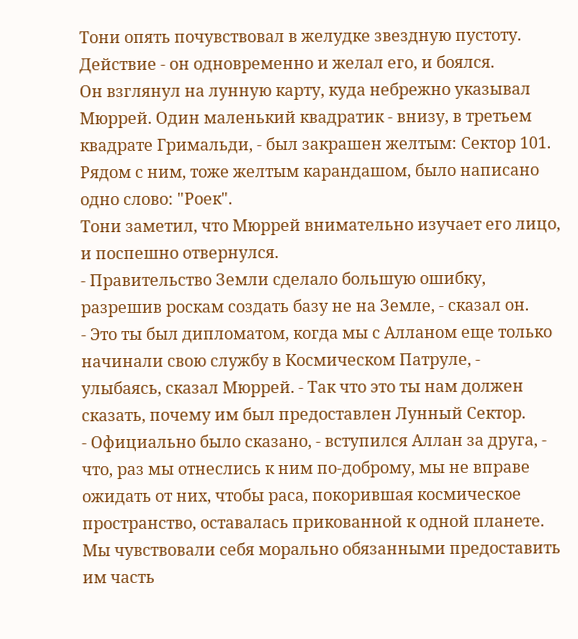Тони опять почувствовал в желудке звездную пустоту. Действие - он одновременно и желал его, и боялся.
Он взглянул на лунную карту, куда небрежно указывал Мюррей. Один маленький квадратик - внизу, в третьем квадрате Гримальди, - был закрашен желтым: Сектор 101.
Рядом с ним, тоже желтым карандашом, было написано одно слово: "Роек".
Тони заметил, что Мюррей внимательно изучает его лицо, и поспешно отвернулся.
- Правительство Земли сделало большую ошибку, разрешив роскам создать базу не на Земле, - сказал он.
- Это ты был дипломатом, когда мы с Алланом еще только начинали свою службу в Космическом Патруле, - улыбаясь, сказал Мюррей. - Так что это ты нам должен сказать, почему им был предоставлен Лунный Сектор.
- Официально было сказано, - вступился Аллан за друга, - что, раз мы отнеслись к ним по-доброму, мы не вправе ожидать от них, чтобы раса, покорившая космическое пространство, оставалась прикованной к одной планете. Мы чувствовали себя морально обязанными предоставить им часть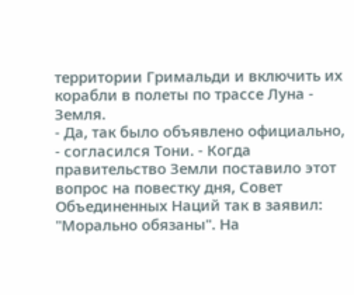территории Гримальди и включить их корабли в полеты по трассе Луна - Земля.
- Да, так было объявлено официально, - согласился Тони. - Когда правительство Земли поставило этот вопрос на повестку дня, Совет Объединенных Наций так в заявил: "Морально обязаны". На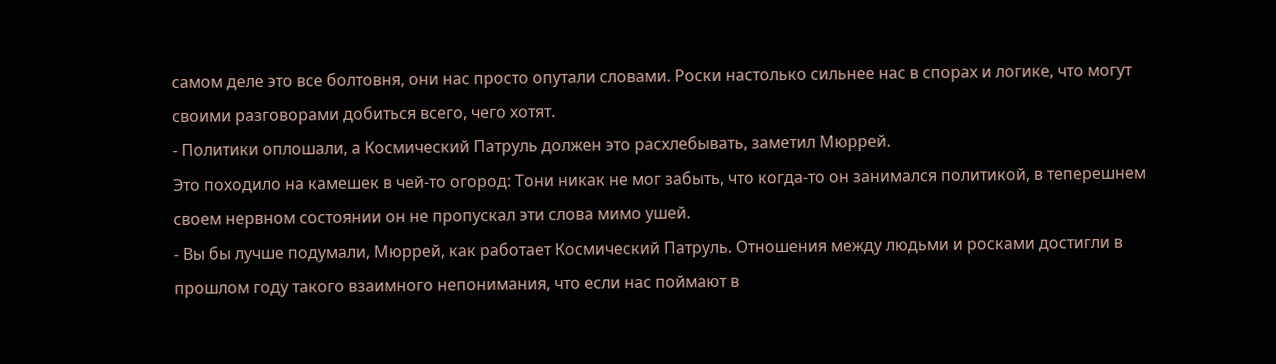самом деле это все болтовня, они нас просто опутали словами. Роски настолько сильнее нас в спорах и логике, что могут своими разговорами добиться всего, чего хотят.
- Политики оплошали, а Космический Патруль должен это расхлебывать, заметил Мюррей.
Это походило на камешек в чей-то огород: Тони никак не мог забыть, что когда-то он занимался политикой, в теперешнем своем нервном состоянии он не пропускал эти слова мимо ушей.
- Вы бы лучше подумали, Мюррей, как работаeт Космический Патруль. Отношения между людьми и росками достигли в прошлом году такого взаимного непонимания, что если нас поймают в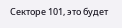Секторе 101, это будет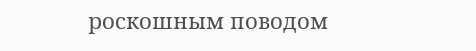роскошным поводом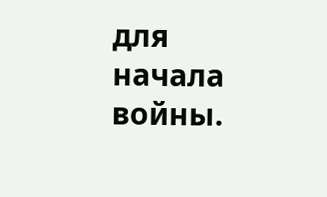для начала войны.